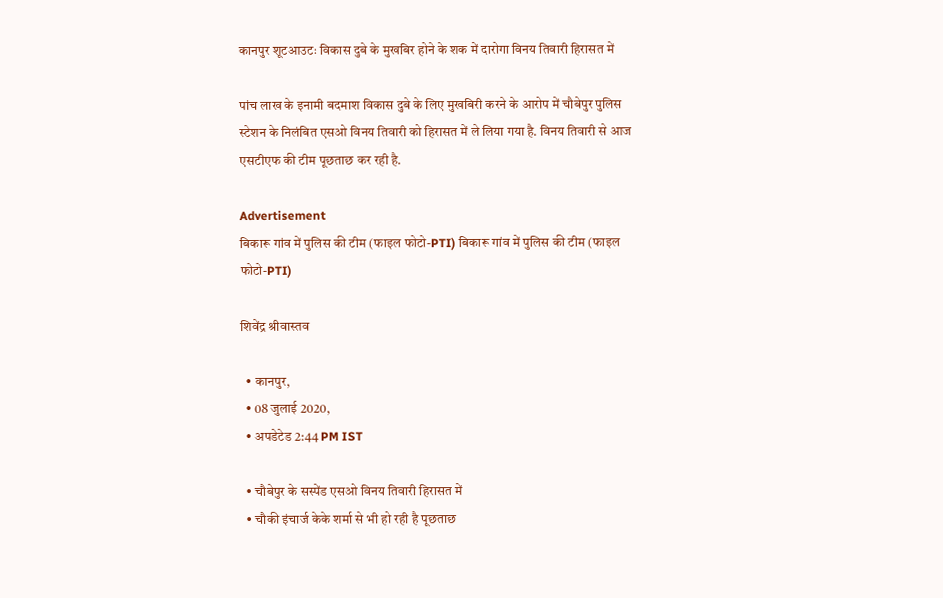कानपुर शूटआउटः विकास दुबे के मुखबिर होने के शक में दारोगा विनय तिवारी हिरासत में

पांच लाख के इनामी बदमाश विकास दुबे के लिए मुखबिरी करने के आरोप में चौबेपुर पुलिस स्टेशन के निलंबित एसओ विनय तिवारी को हिरासत में ले लिया गया है. विनय तिवारी से आज एसटीएफ की टीम पूछताछ कर रही है.

Advertisement
बिकारू गांव में पुलिस की टीम (फाइल फोटो-PTI) बिकारू गांव में पुलिस की टीम (फाइल फोटो-PTI)

शिवेंद्र श्रीवास्तव

  • कानपुर,
  • 08 जुलाई 2020,
  • अपडेटेड 2:44 PM IST

  • चौबेपुर के सस्पेंड एसओ विनय तिवारी हिरासत में
  • चौकी इंचार्ज केके शर्मा से भी हो रही है पूछताछ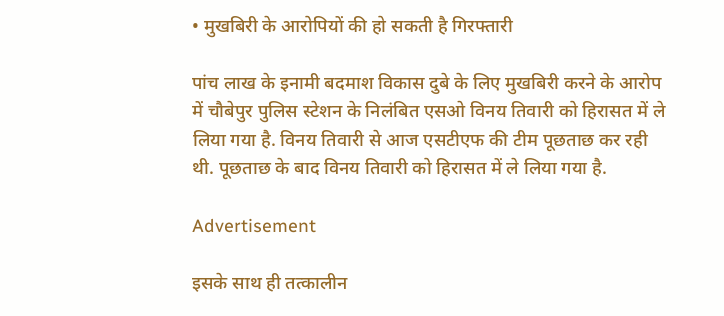• मुखबिरी के आरोपियों की हो सकती है गिरफ्तारी

पांच लाख के इनामी बदमाश विकास दुबे के लिए मुखबिरी करने के आरोप में चौबेपुर पुलिस स्टेशन के निलंबित एसओ विनय तिवारी को हिरासत में ले लिया गया है. विनय तिवारी से आज एसटीएफ की टीम पूछताछ कर रही थी. पूछताछ के बाद विनय तिवारी को हिरासत में ले लिया गया है.

Advertisement

इसके साथ ही तत्कालीन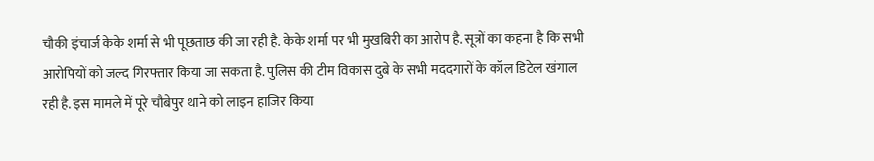चौकी इंचार्ज केके शर्मा से भी पूछताछ की जा रही है. केके शर्मा पर भी मुखबिरी का आरोप है. सूत्रों का कहना है कि सभी आरोपियों को जल्द गिरफ्तार किया जा सकता है. पुलिस की टीम विकास दुबे के सभी मददगारों के कॉल डिटेल खंगाल रही है. इस मामले में पूरे चौबेपुर थाने को लाइन हाजिर किया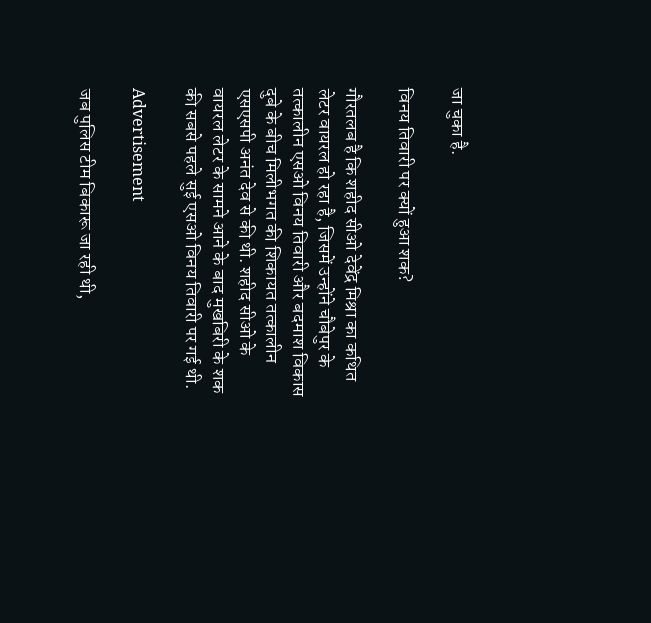जा चुका है.

विनय तिवारी पर क्यों हुआ शक?

गौरतलब है कि शहीद सीओ देवेंद्र मिश्रा का कथित लेटर वायरल हो रहा है, जिसमें उन्होंने चौबेपुर के तत्कालीन एसओ विनय तिवारी और बदमाश विकास दुबे के बीच मिलीभगत की शिकायत तत्कालीन एसएसपी अनंत देव से की थी. शहीद सीओ के वायरल लेटर के सामने आने के बाद मुखबिरी के शक की सबसे पहले सुई एसओ विनय तिवारी पर गई थी.

Advertisement

जब पुलिस टीम बिकारू जा रही थी,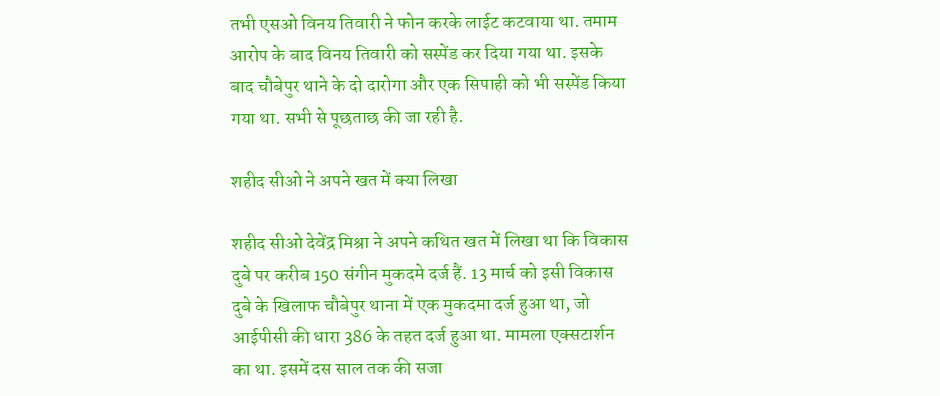तभी एसओ विनय तिवारी ने फोन करके लाईट कटवाया था. तमाम आरोप के बाद विनय तिवारी को सस्पेंड कर दिया गया था. इसके बाद चौबेपुर थाने के दो दारोगा और एक सिपाही को भी सस्पेंड किया गया था. सभी से पूछताछ की जा रही है.

शहीद सीओ ने अपने खत में क्या लिखा

शहीद सीओ देवेंद्र मिश्रा ने अपने कथित खत में लिखा था कि विकास दुबे पर करीब 150 संगीन मुकदमे दर्ज हैं. 13 मार्च को इसी विकास दुबे के खिलाफ चौबेपुर थाना में एक मुकदमा दर्ज हुआ था, जो आईपीसी की धारा 386 के तहत दर्ज हुआ था. मामला एक्सटार्शन का था. इसमें दस साल तक की सजा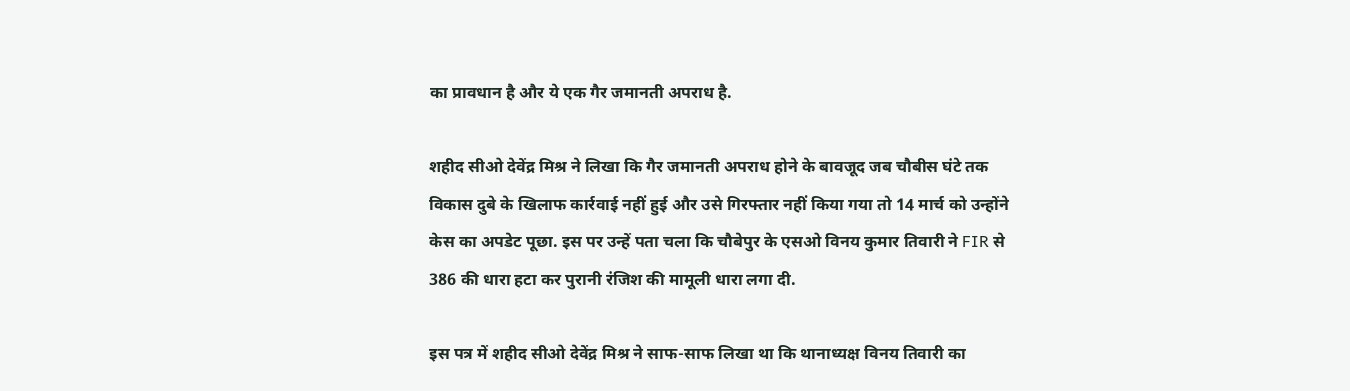का प्रावधान है और ये एक गैर जमानती अपराध है.

शहीद सीओ देवेंद्र मिश्र ने लिखा कि गैर जमानती अपराध होने के बावजूद जब चौबीस घंटे तक विकास दुबे के खिलाफ कार्रवाई नहीं हुई और उसे गिरफ्तार नहीं किया गया तो 14 मार्च को उन्होंने केस का अपडेट पूछा. इस पर उन्हें पता चला कि चौबेपुर के एसओ विनय कुमार तिवारी ने FIR से 386 की धारा हटा कर पुरानी रंजिश की मामूली धारा लगा दी.

इस पत्र में शहीद सीओ देवेंद्र मिश्र ने साफ-साफ लिखा था कि थानाध्यक्ष विनय तिवारी का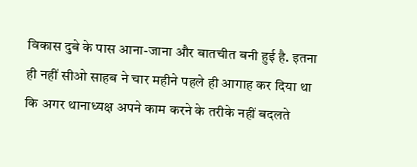विकास दुबे के पास आना-जाना और बातचीत बनी हुई है. इतना ही नहीं सीओ साहब ने चार महीने पहले ही आगाह कर दिया था कि अगर थानाध्यक्ष अपने काम करने के तरीके नहीं बदलते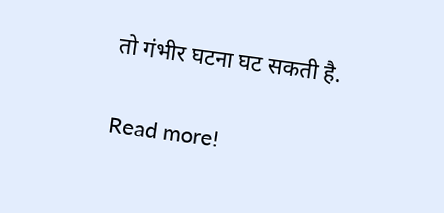तो गंभीर घटना घट सकती है.

Read more!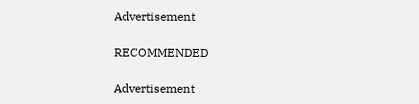Advertisement

RECOMMENDED

Advertisement